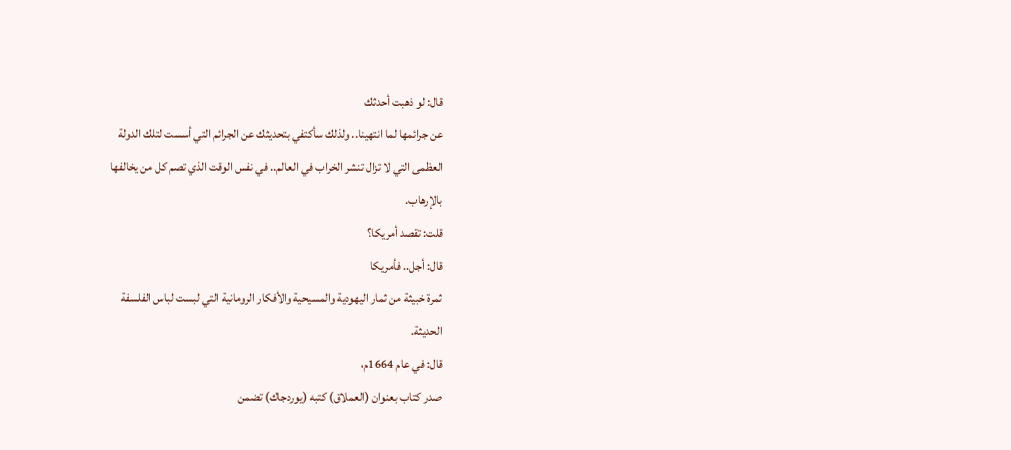قال: لو ذهبت أحدثك
عن جرائمها لما انتهينا.. ولذلك سأكتفي بتحديثك عن الجرائم التي أسست لتلك الدولة
العظمى التي لا تزال تنشر الخراب في العالم.. في نفس الوقت الذي تصم كل من يخالفها
بالإرهاب.
قلت: تقصد أمريكا؟
قال: أجل.. فأمريكا
ثمرة خبيثة من ثمار اليهودية والمسيحية والأفكار الرومانية التي لبست لباس الفلسفة
الحديثة.
قال: في عام 1664م،
صدر كتاب بعنوان (العملاق) كتبه (يوردجاك) تضمن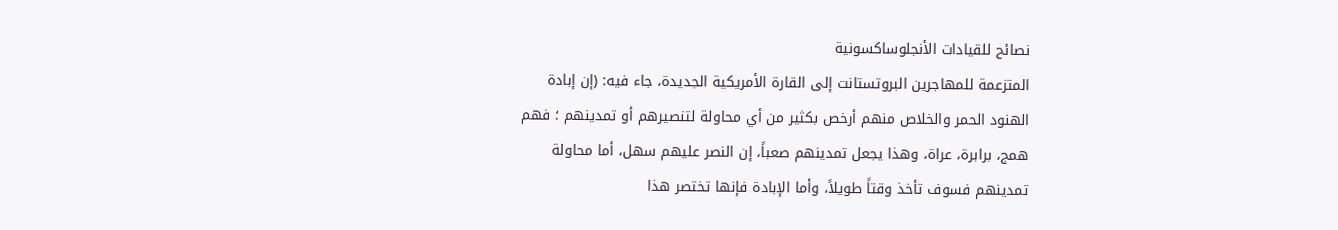نصائح للقيادات الأنجلوساكسونية
المتزعمة للمهاجرين البروتستانت إلى القارة الأمريكية الجديدة، جاء فيه: (إن إبادة
الهنود الحمر والخلاص منهم أرخص بكثير من أي محاولة لتنصيرهم أو تمدينهم ؛ فهم
همج، برابرة، عراة، وهذا يجعل تمدينهم صعباً، إن النصر عليهم سهل، أما محاولة
تمدينهم فسوف تأخذ وقتاً طويلاً، وأما الإبادة فإنها تختصر هذا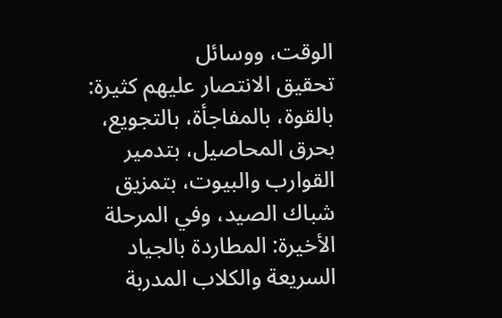الوقت، ووسائل
تحقيق الانتصار عليهم كثيرة: بالقوة، بالمفاجأة، بالتجويع، بحرق المحاصيل، بتدمير
القوارب والبيوت، بتمزيق شباك الصيد، وفي المرحلة الأخيرة: المطاردة بالجياد
السريعة والكلاب المدربة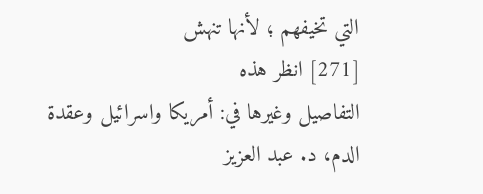التي تخيفهم ؛ لأنها تنهش
[271] انظر هذه
التفاصيل وغيرها في: أمريكا واسرائيل وعقدة الدم، د. عبد العزيز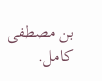بن مصطفى كامل.